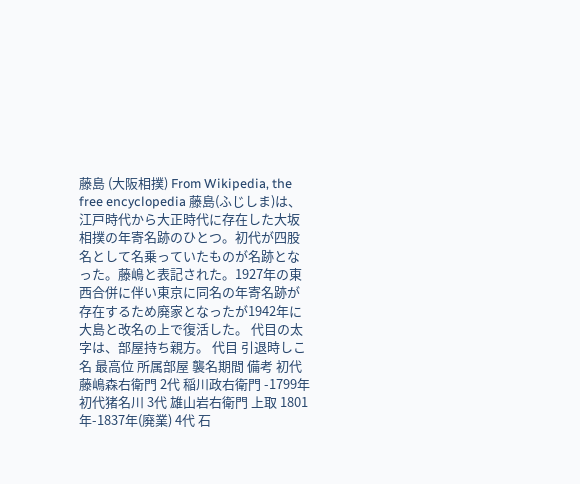藤島 (大阪相撲) From Wikipedia, the free encyclopedia 藤島(ふじしま)は、江戸時代から大正時代に存在した大坂相撲の年寄名跡のひとつ。初代が四股名として名乗っていたものが名跡となった。藤嶋と表記された。1927年の東西合併に伴い東京に同名の年寄名跡が存在するため廃家となったが1942年に大島と改名の上で復活した。 代目の太字は、部屋持ち親方。 代目 引退時しこ名 最高位 所属部屋 襲名期間 備考 初代 藤嶋森右衛門 2代 稲川政右衛門 -1799年 初代猪名川 3代 雄山岩右衛門 上取 1801年-1837年(廃業) 4代 石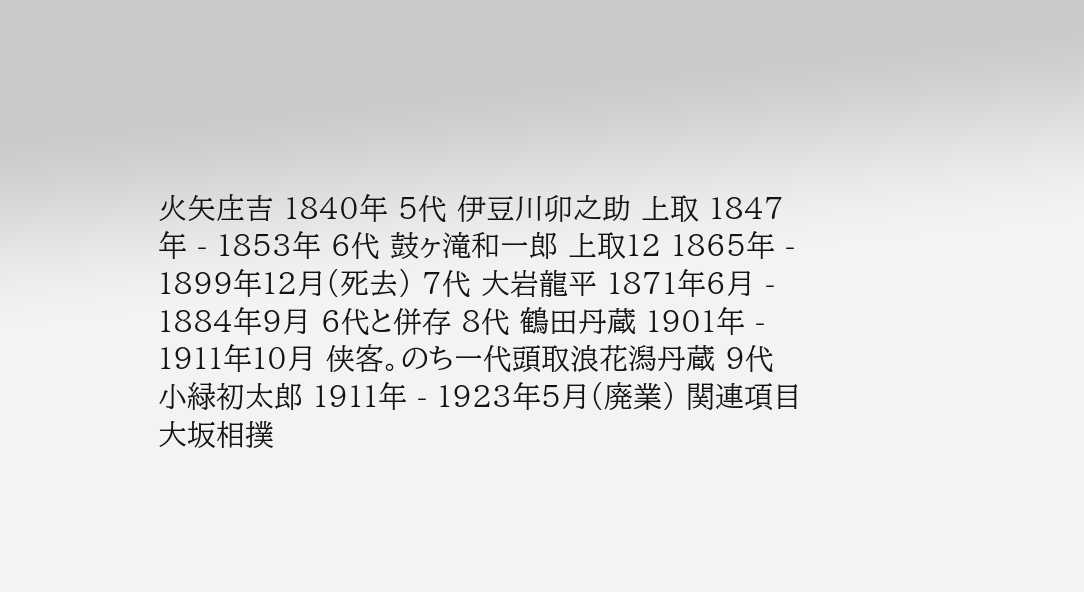火矢庄吉 1840年 5代 伊豆川卯之助 上取 1847年 - 1853年 6代 鼓ヶ滝和一郎 上取12 1865年 - 1899年12月(死去) 7代 大岩龍平 1871年6月 - 1884年9月 6代と併存 8代 鶴田丹蔵 1901年 - 1911年10月 侠客。のち一代頭取浪花潟丹蔵 9代 小緑初太郎 1911年 - 1923年5月(廃業) 関連項目 大坂相撲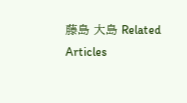藤島 大島 Related Articles